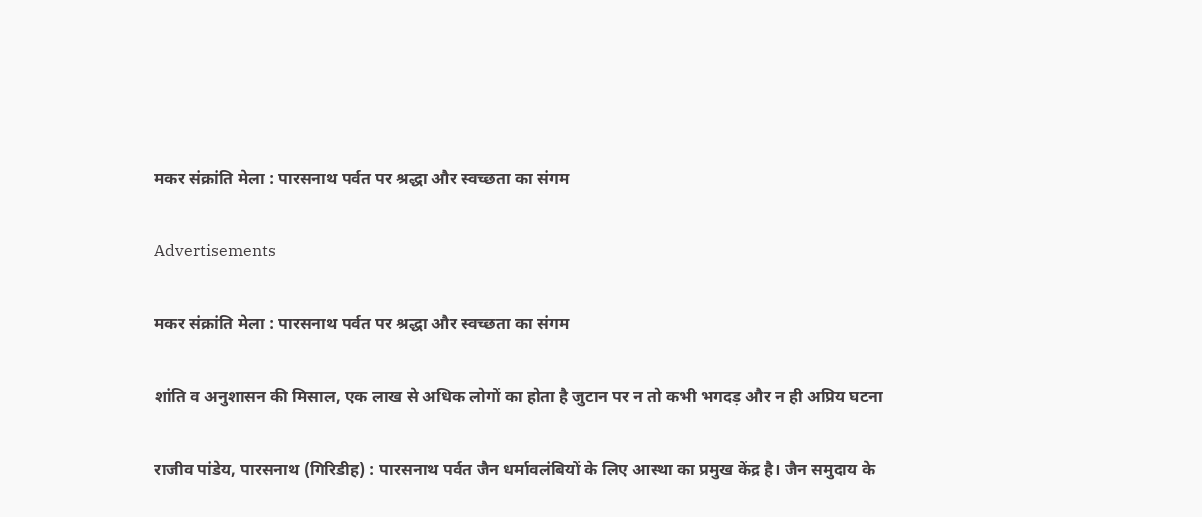मकर संक्रांति मेला : पारसनाथ पर्वत पर श्रद्धा और स्वच्छता का संगम

Advertisements

मकर संक्रांति मेला : पारसनाथ पर्वत पर श्रद्धा और स्वच्छता का संगम

शांति व अनुशासन की मिसाल, एक लाख से अधिक लोगों का होता है जुटान पर न तो कभी भगदड़ और न ही अप्रिय घटना

राजीव पांडेय, पारसनाथ (गिरिडीह) : पारसनाथ पर्वत जैन धर्मावलंबियों के लिए आस्था का प्रमुख केंद्र है। जैन समुदाय के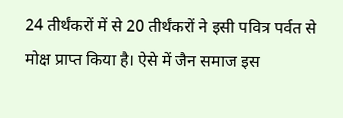24 तीर्थंकरों में से 20 तीर्थंकरों ने इसी पवित्र पर्वत से मोक्ष प्राप्त किया है। ऐसे में जैन समाज इस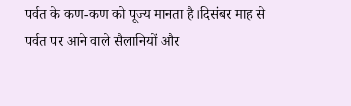पर्वत के कण-कण को पूज्य मानता है।दिसंबर माह से पर्वत पर आने वाले सैलानियों और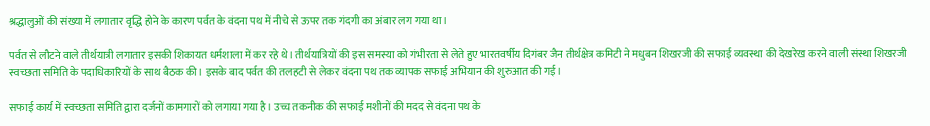श्रद्धालुओं की संख्या में लगातार वृद्धि होने के कारण पर्वत के वंदना पथ में नीचे से ऊपर तक गंदगी का अंबार लग गया था।

पर्वत से लौटने वाले तीर्थयात्री लगातार इसकी शिकायत धर्मशाला में कर रहे थे। तीर्थयात्रियों की इस समस्या को गंभीरता से लेते हुए भारतवर्षीय दिगंबर जैन तीर्थक्षेत्र कमिटी ने मधुबन शिखरजी की सफाई व्यवस्था की देखरेख करने वाली संस्था शिखरजी स्वच्छता समिति के पदाधिकारियों के साथ बैठक की। इसके बाद पर्वत की तलहटी से लेकर वंदना पथ तक व्यापक सफाई अभियान की शुरुआत की गई।

सफाई कार्य में स्वच्छता समिति द्वारा दर्जनों कामगारों को लगाया गया है। उच्च तकनीक की सफाई मशीनों की मदद से वंदना पथ के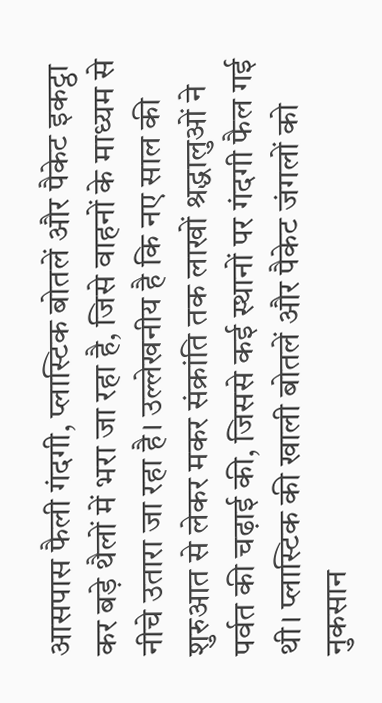आसपास फैली गंदगी, प्लास्टिक बोतलें और पैकेट इकट्ठा कर बड़े थैलों में भरा जा रहा है, जिसे वाहनों के माध्यम से नीचे उतारा जा रहा है। उल्लेखनीय है कि नए साल की शुरुआत से लेकर मकर संक्रांति तक लाखों श्रद्धालुओं ने पर्वत की चढ़ाई की, जिससे कई स्थानों पर गंदगी फैल गई थी। प्लास्टिक की खाली बोतलें और पैकेट जंगलों को नुकसान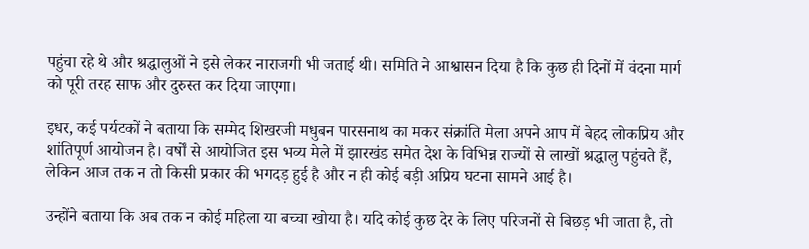पहुंचा रहे थे और श्रद्धालुओं ने इसे लेकर नाराजगी भी जताई थी। समिति ने आश्वासन दिया है कि कुछ ही दिनों में वंदना मार्ग को पूरी तरह साफ और दुरुस्त कर दिया जाएगा।

इधर, कई पर्यटकों ने बताया कि सम्मेद शिखरजी मधुबन पारसनाथ का मकर संक्रांति मेला अपने आप में बेहद लोकप्रिय और शांतिपूर्ण आयोजन है। वर्षों से आयोजित इस भव्य मेले में झारखंड समेत देश के विभिन्न राज्यों से लाखों श्रद्धालु पहुंचते हैं, लेकिन आज तक न तो किसी प्रकार की भगदड़ हुई है और न ही कोई बड़ी अप्रिय घटना सामने आई है।

उन्होंने बताया कि अब तक न कोई महिला या बच्चा खोया है। यदि कोई कुछ देर के लिए परिजनों से बिछड़ भी जाता है, तो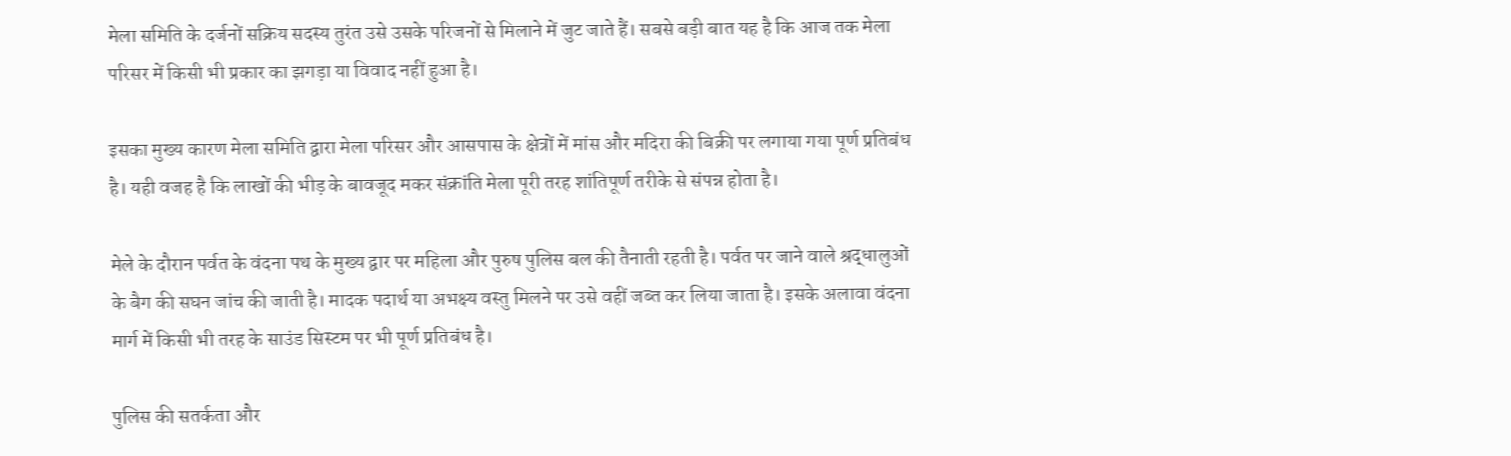मेला समिति के दर्जनों सक्रिय सदस्य तुरंत उसे उसके परिजनों से मिलाने में जुट जाते हैं। सबसे बड़ी बात यह है कि आज तक मेला परिसर में किसी भी प्रकार का झगड़ा या विवाद नहीं हुआ है।

इसका मुख्य कारण मेला समिति द्वारा मेला परिसर और आसपास के क्षेत्रों में मांस और मदिरा की बिक्री पर लगाया गया पूर्ण प्रतिबंध है। यही वजह है कि लाखों की भीड़ के बावजूद मकर संक्रांति मेला पूरी तरह शांतिपूर्ण तरीके से संपन्न होता है।

मेले के दौरान पर्वत के वंदना पथ के मुख्य द्वार पर महिला और पुरुष पुलिस बल की तैनाती रहती है। पर्वत पर जाने वाले श्रद्धालुओं के बैग की सघन जांच की जाती है। मादक पदार्थ या अभक्ष्य वस्तु मिलने पर उसे वहीं जब्त कर लिया जाता है। इसके अलावा वंदना मार्ग में किसी भी तरह के साउंड सिस्टम पर भी पूर्ण प्रतिबंध है।

पुलिस की सतर्कता और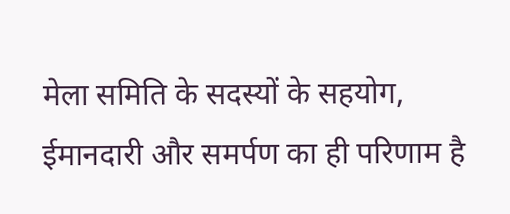मेला समिति के सदस्यों के सहयोग, ईमानदारी और समर्पण का ही परिणाम है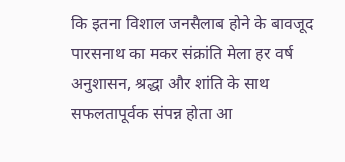कि इतना विशाल जनसैलाब होने के बावजूद पारसनाथ का मकर संक्रांति मेला हर वर्ष अनुशासन, श्रद्धा और शांति के साथ सफलतापूर्वक संपन्न होता आ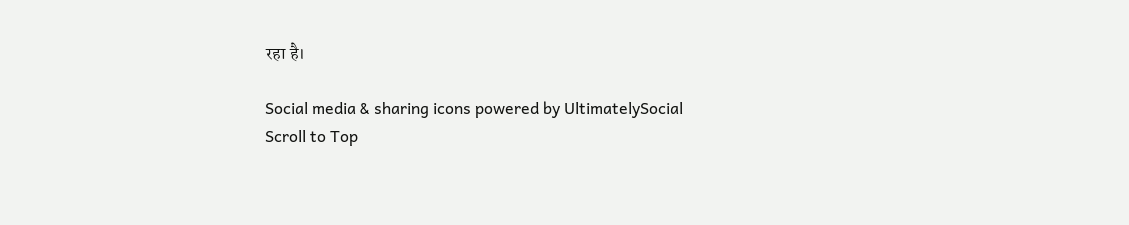रहा है।

Social media & sharing icons powered by UltimatelySocial
Scroll to Top